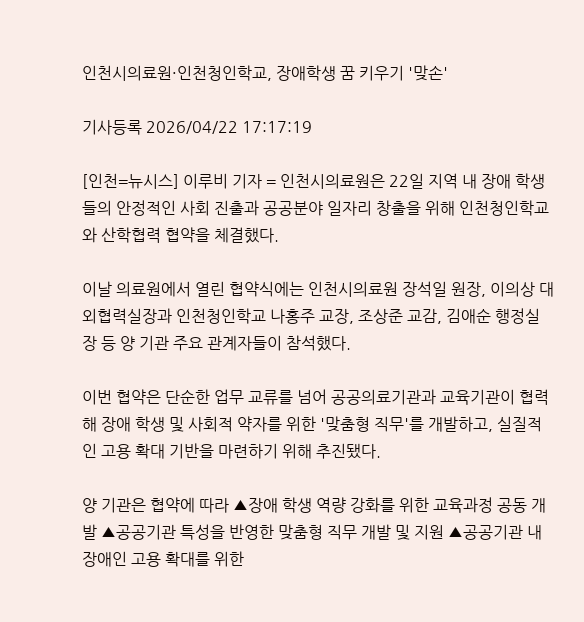인천시의료원·인천청인학교, 장애학생 꿈 키우기 '맞손'

기사등록 2026/04/22 17:17:19

[인천=뉴시스] 이루비 기자 = 인천시의료원은 22일 지역 내 장애 학생들의 안정적인 사회 진출과 공공분야 일자리 창출을 위해 인천청인학교와 산학협력 협약을 체결했다.

이날 의료원에서 열린 협약식에는 인천시의료원 장석일 원장, 이의상 대외협력실장과 인천청인학교 나홍주 교장, 조상준 교감, 김애순 행정실장 등 양 기관 주요 관계자들이 참석했다.

이번 협약은 단순한 업무 교류를 넘어 공공의료기관과 교육기관이 협력해 장애 학생 및 사회적 약자를 위한 '맞춤형 직무'를 개발하고, 실질적인 고용 확대 기반을 마련하기 위해 추진됐다.

양 기관은 협약에 따라 ▲장애 학생 역량 강화를 위한 교육과정 공동 개발 ▲공공기관 특성을 반영한 맞춤형 직무 개발 및 지원 ▲공공기관 내 장애인 고용 확대를 위한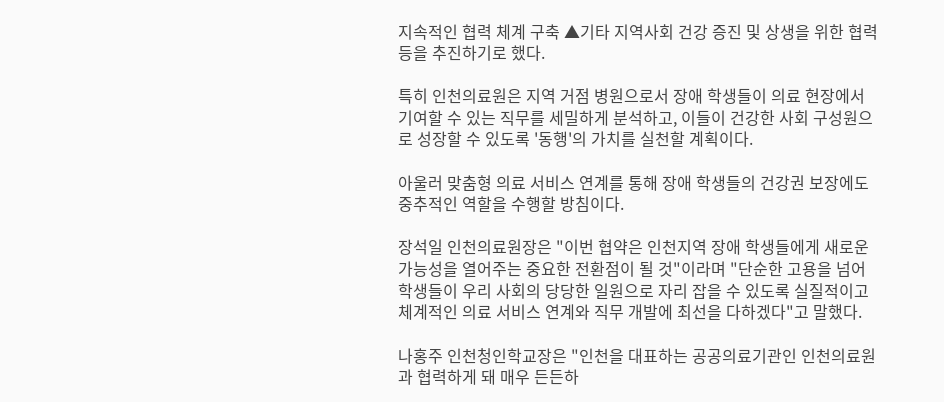지속적인 협력 체계 구축 ▲기타 지역사회 건강 증진 및 상생을 위한 협력 등을 추진하기로 했다.

특히 인천의료원은 지역 거점 병원으로서 장애 학생들이 의료 현장에서 기여할 수 있는 직무를 세밀하게 분석하고, 이들이 건강한 사회 구성원으로 성장할 수 있도록 '동행'의 가치를 실천할 계획이다.

아울러 맞춤형 의료 서비스 연계를 통해 장애 학생들의 건강권 보장에도 중추적인 역할을 수행할 방침이다.

장석일 인천의료원장은 "이번 협약은 인천지역 장애 학생들에게 새로운 가능성을 열어주는 중요한 전환점이 될 것"이라며 "단순한 고용을 넘어 학생들이 우리 사회의 당당한 일원으로 자리 잡을 수 있도록 실질적이고 체계적인 의료 서비스 연계와 직무 개발에 최선을 다하겠다"고 말했다.

나홍주 인천청인학교장은 "인천을 대표하는 공공의료기관인 인천의료원과 협력하게 돼 매우 든든하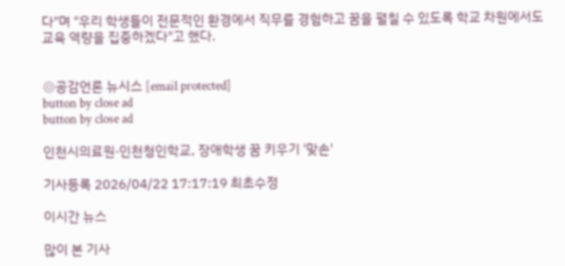다"며 "우리 학생들이 전문적인 환경에서 직무를 경험하고 꿈을 펼칠 수 있도록 학교 차원에서도 교육 역량을 집중하겠다"고 했다.


◎공감언론 뉴시스 [email protected]
button by close ad
button by close ad

인천시의료원·인천청인학교, 장애학생 꿈 키우기 '맞손'

기사등록 2026/04/22 17:17:19 최초수정

이시간 뉴스

많이 본 기사